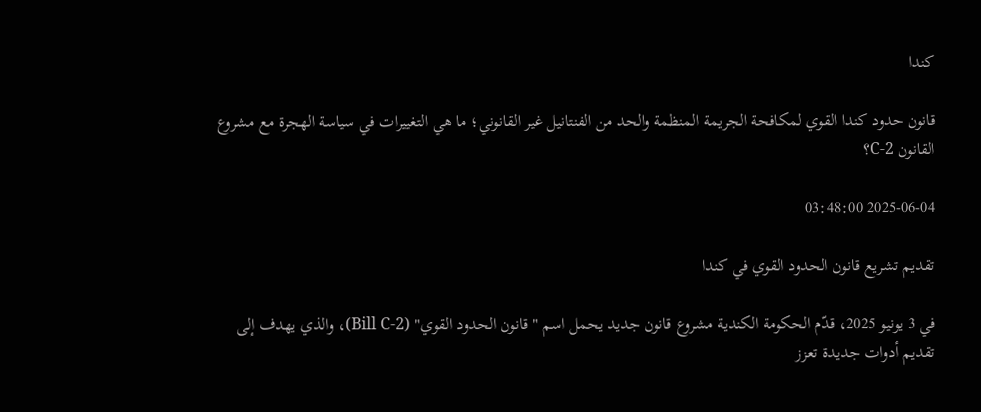كندا

قانون حدود كندا القوي لمكافحة الجريمة المنظمة والحد من الفنتانيل غير القانوني؛ ما هي التغييرات في سياسة الهجرة مع مشروع القانون C-2؟

2025-06-04 03:48:00

تقديم تشريع قانون الحدود القوي في كندا

في 3 يونيو 2025، قدّم الحكومة الكندية مشروع قانون جديد يحمل اسم "قانون الحدود القوي" (Bill C-2)، والذي يهدف إلى تقديم أدوات جديدة تعزز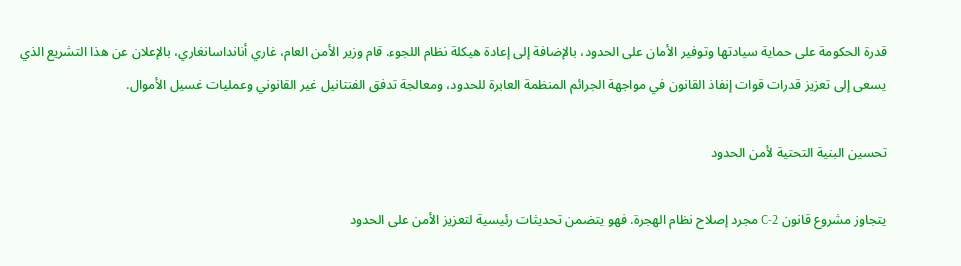قدرة الحكومة على حماية سيادتها وتوفير الأمان على الحدود، بالإضافة إلى إعادة هيكلة نظام اللجوء. قام وزير الأمن العام، غاري أنانداسانغاري، بالإعلان عن هذا التشريع الذي يسعى إلى تعزيز قدرات قوات إنفاذ القانون في مواجهة الجرائم المنظمة العابرة للحدود، ومعالجة تدفق الفنتانيل غير القانوني وعمليات غسيل الأموال.

تحسين البنية التحتية لأمن الحدود

يتجاوز مشروع قانون C-2 مجرد إصلاح نظام الهجرة. فهو يتضمن تحديثات رئيسية لتعزيز الأمن على الحدود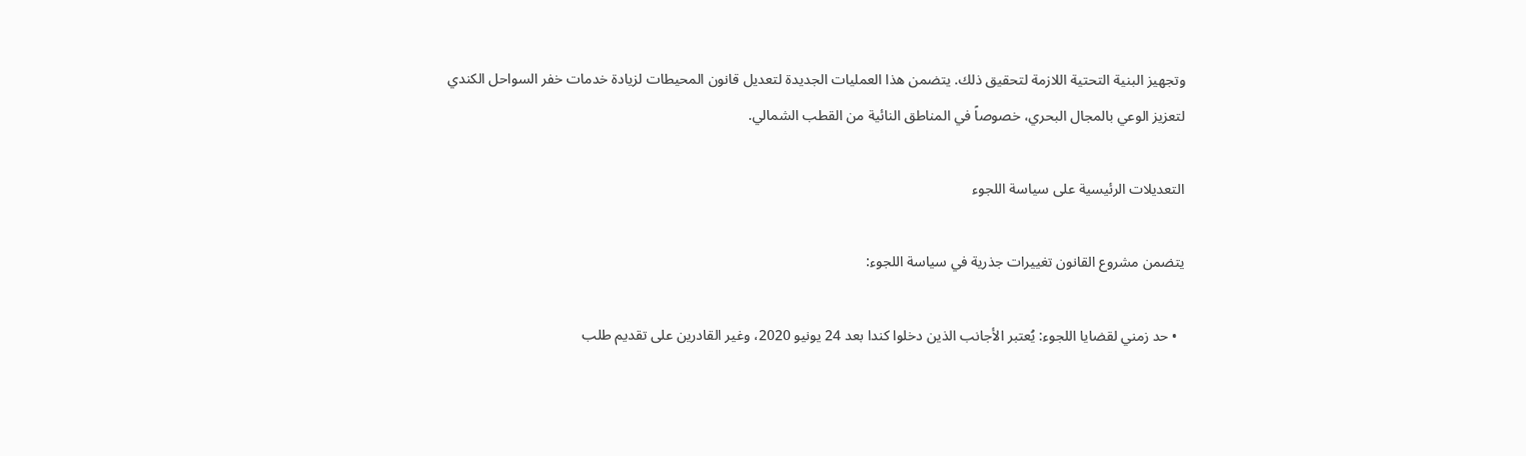وتجهيز البنية التحتية اللازمة لتحقيق ذلك. يتضمن هذا العمليات الجديدة لتعديل قانون المحيطات لزيادة خدمات خفر السواحل الكندي لتعزيز الوعي بالمجال البحري، خصوصاً في المناطق النائية من القطب الشمالي.

التعديلات الرئيسية على سياسة اللجوء

يتضمن مشروع القانون تغييرات جذرية في سياسة اللجوء:

  • حد زمني لقضايا اللجوء: يُعتبر الأجانب الذين دخلوا كندا بعد 24 يونيو 2020، وغير القادرين على تقديم طلب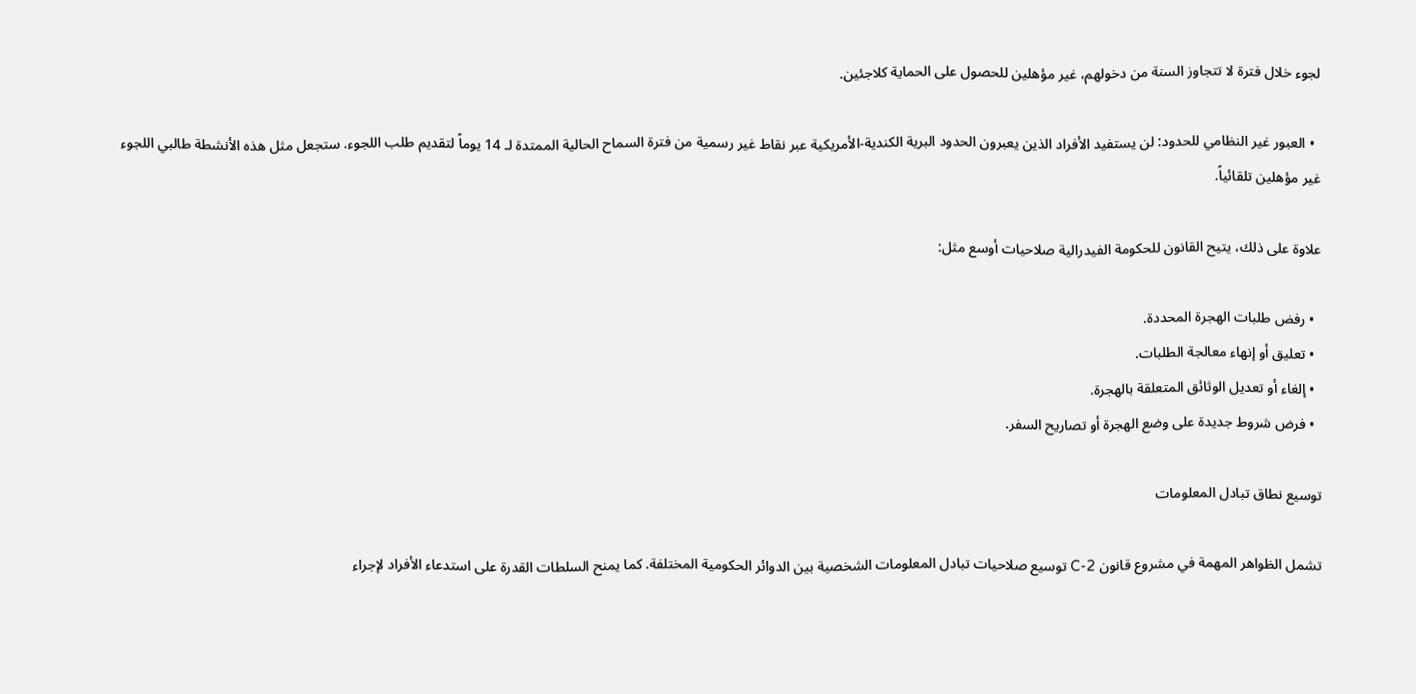لجوء خلال فترة لا تتجاوز السنة من دخولهم، غير مؤهلين للحصول على الحماية كلاجئين.

  • العبور غير النظامي للحدود: لن يستفيد الأفراد الذين يعبرون الحدود البرية الكندية-الأمريكية عبر نقاط غير رسمية من فترة السماح الحالية الممتدة لـ 14 يوماً لتقديم طلب اللجوء. ستجعل مثل هذه الأنشطة طالبي اللجوء غير مؤهلين تلقائياً.

علاوة على ذلك، يتيح القانون للحكومة الفيدرالية صلاحيات أوسع مثل:

  • رفض طلبات الهجرة المحددة.
  • تعليق أو إنهاء معالجة الطلبات.
  • إلغاء أو تعديل الوثائق المتعلقة بالهجرة.
  • فرض شروط جديدة على وضع الهجرة أو تصاريح السفر.

توسيع نطاق تبادل المعلومات

تشمل الظواهر المهمة في مشروع قانون C-2 توسيع صلاحيات تبادل المعلومات الشخصية بين الدوائر الحكومية المختلفة. كما يمنح السلطات القدرة على استدعاء الأفراد لإجراء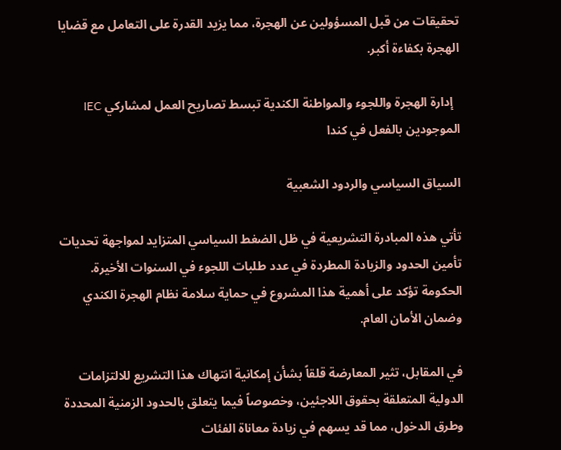تحقيقات من قبل المسؤولين عن الهجرة، مما يزيد القدرة على التعامل مع قضايا الهجرة بكفاءة أكبر.

  إدارة الهجرة واللجوء والمواطنة الكندية تبسط تصاريح العمل لمشاركي IEC الموجودين بالفعل في كندا

السياق السياسي والردود الشعبية

تأتي هذه المبادرة التشريعية في ظل الضغط السياسي المتزايد لمواجهة تحديات تأمين الحدود والزيادة المطردة في عدد طلبات اللجوء في السنوات الأخيرة. الحكومة تؤكد على أهمية هذا المشروع في حماية سلامة نظام الهجرة الكندي وضمان الأمان العام.

في المقابل، تثير المعارضة قلقاً بشأن إمكانية انتهاك هذا التشريع للالتزامات الدولية المتعلقة بحقوق اللاجئين، وخصوصاً فيما يتعلق بالحدود الزمنية المحددة وطرق الدخول، مما قد يسهم في زيادة معاناة الفئات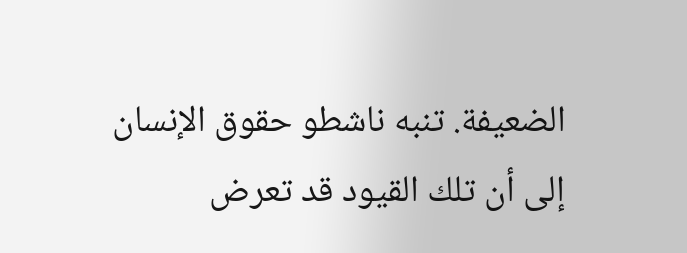الضعيفة. تنبه ناشطو حقوق الإنسان إلى أن تلك القيود قد تعرض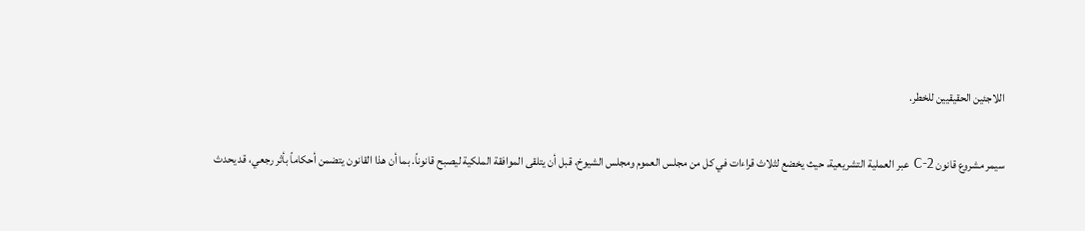اللاجئين الحقيقيين للخطر.

سيمر مشروع قانون C-2 عبر العملية التشريعية، حيث يخضع لثلاث قراءات في كل من مجلس العموم ومجلس الشيوخ، قبل أن يتلقى الموافقة الملكية ليصبح قانوناً. بما أن هذا القانون يتضمن أحكاماً بأثر رجعي، قد يحدث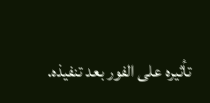تأثيره على الفور بعد تنفيذه.